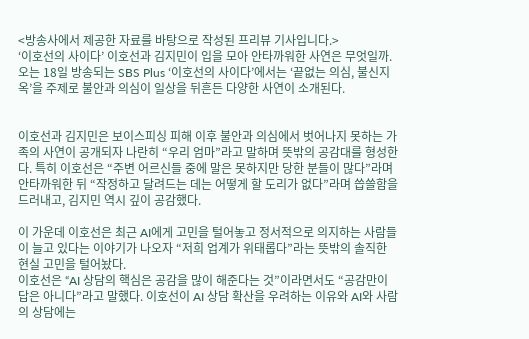<방송사에서 제공한 자료를 바탕으로 작성된 프리뷰 기사입니다.>
‘이호선의 사이다’ 이호선과 김지민이 입을 모아 안타까워한 사연은 무엇일까.
오는 18일 방송되는 SBS Plus ‘이호선의 사이다’에서는 ‘끝없는 의심, 불신지옥’을 주제로 불안과 의심이 일상을 뒤흔든 다양한 사연이 소개된다.


이호선과 김지민은 보이스피싱 피해 이후 불안과 의심에서 벗어나지 못하는 가족의 사연이 공개되자 나란히 “우리 엄마”라고 말하며 뜻밖의 공감대를 형성한다. 특히 이호선은 “주변 어르신들 중에 말은 못하지만 당한 분들이 많다”라며 안타까워한 뒤 “작정하고 달려드는 데는 어떻게 할 도리가 없다”라며 씁쓸함을 드러내고, 김지민 역시 깊이 공감했다.

이 가운데 이호선은 최근 AI에게 고민을 털어놓고 정서적으로 의지하는 사람들이 늘고 있다는 이야기가 나오자 “저희 업계가 위태롭다”라는 뜻밖의 솔직한 현실 고민을 털어놨다.
이호선은 “AI 상담의 핵심은 공감을 많이 해준다는 것”이라면서도 “공감만이 답은 아니다”라고 말했다. 이호선이 AI 상담 확산을 우려하는 이유와 AI와 사람의 상담에는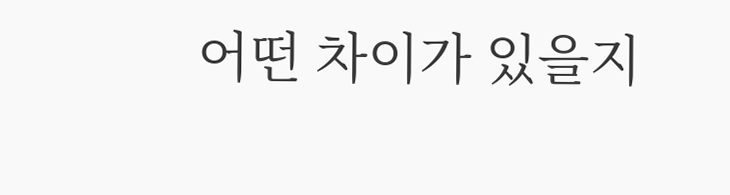어떤 차이가 있을지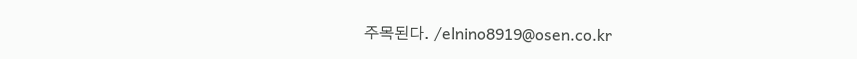주목된다. /elnino8919@osen.co.kr